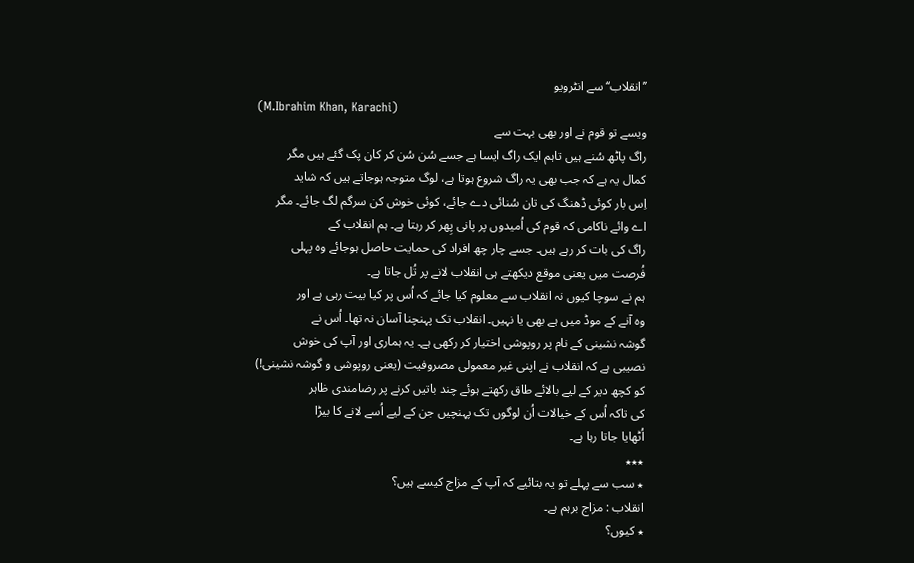’’انقلاب‘‘ سے انٹرویو
(M.Ibrahim Khan, Karachi)
ویسے تو قوم نے اور بھی بہت سے
راگ پاٹھ سُنے ہیں تاہم ایک راگ ایسا ہے جسے سُن سُن کر کان پک گئے ہیں مگر
کمال یہ ہے کہ جب بھی یہ راگ شروع ہوتا ہے، لوگ متوجہ ہوجاتے ہیں کہ شاید
اِس بار کوئی ڈھنگ کی تان سُنائی دے جائے، کوئی خوش کن سرگم لگ جائے۔ مگر
اے وائے ناکامی کہ قوم کی اُمیدوں پر پانی پِھر کر رہتا ہے۔ ہم انقلاب کے
راگ کی بات کر رہے ہیں۔ جسے چار چھ افراد کی حمایت حاصل ہوجائے وہ پہلی
فُرصت میں یعنی موقع دیکھتے ہی انقلاب لانے پر تُل جاتا ہے۔
ہم نے سوچا کیوں نہ انقلاب سے معلوم کیا جائے کہ اُس پر کیا بیت رہی ہے اور
وہ آنے کے موڈ میں ہے بھی یا نہیں۔ انقلاب تک پہنچنا آسان نہ تھا۔ اُس نے
گوشہ نشینی کے نام پر روپوشی اختیار کر رکھی ہے۔ یہ ہماری اور آپ کی خوش
نصیبی ہے کہ انقلاب نے اپنی غیر معمولی مصروفیت (یعنی روپوشی و گوشہ نشینی!)
کو کچھ دیر کے لیے بالائے طاق رکھتے ہوئے چند باتیں کرنے پر رضامندی ظاہر
کی تاکہ اُس کے خیالات اُن لوگوں تک پہنچیں جن کے لیے اُسے لانے کا بیڑا
اُٹھایا جاتا رہا ہے۔
٭٭٭
٭ سب سے پہلے تو یہ بتائیے کہ آپ کے مزاج کیسے ہیں؟
انقلاب : مزاج برہم ہے۔
٭ کیوں؟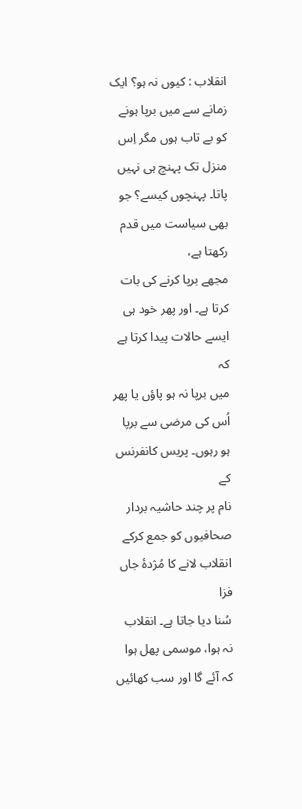انقلاب : کیوں نہ ہو؟ ایک زمانے سے میں برپا ہونے کو بے تاب ہوں مگر اِس
منزل تک پہنچ ہی نہیں پاتا۔ پہنچوں کیسے؟ جو بھی سیاست میں قدم رکھتا ہے،
مجھے برپا کرنے کی بات کرتا ہے۔ اور پھر خود ہی ایسے حالات پیدا کرتا ہے کہ
میں برپا نہ ہو پاؤں یا پھر اُس کی مرضی سے برپا ہو رہوں۔ پریس کانفرنس کے
نام پر چند حاشیہ بردار صحافیوں کو جمع کرکے انقلاب لانے کا مُژدۂ جاں فزا
سُنا دیا جاتا ہے۔ انقلاب نہ ہوا، موسمی پھل ہوا کہ آئے گا اور سب کھائیں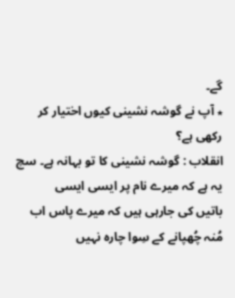گے۔
٭ آپ نے گوشہ نشینی کیوں اختیار کر رکھی ہے؟
انقلاب : گوشہ نشینی کا تو بہانہ ہے۔ سچ یہ ہے کہ میرے نام پر ایسی ایسی
باتیں کی جارہی ہیں کہ میرے پاس اب مُنہ چُھپانے کے سِوا چارہ نہیں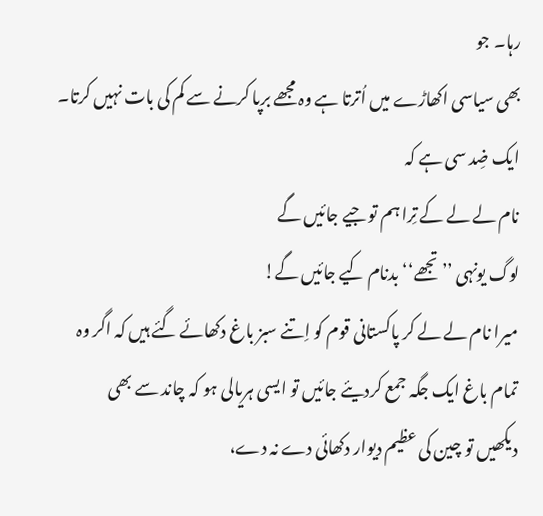رہا۔ جو
بھی سیاسی اکھاڑے میں اُترتا ہے وہ مجھے برپا کرنے سے کم کی بات نہیں کرتا۔
ایک ضِد سی ہے کہ
نام لے لے کے تِرا ہم تو جیے جائیں گے
لوگ یونہی ’’تجھے‘‘ بدنام کیے جائیں گے!
میرا نام لے لے کر پاکستانی قوم کو اِتنے سبز باغ دکھائے گئے ہیں کہ اگر وہ
تمام باغ ایک جگہ جمع کردیئے جائیں تو ایسی ہریالی ہو کہ چاند سے بھی
دیکھیں تو چین کی عظیم دیوار دکھائی دے نہ دے،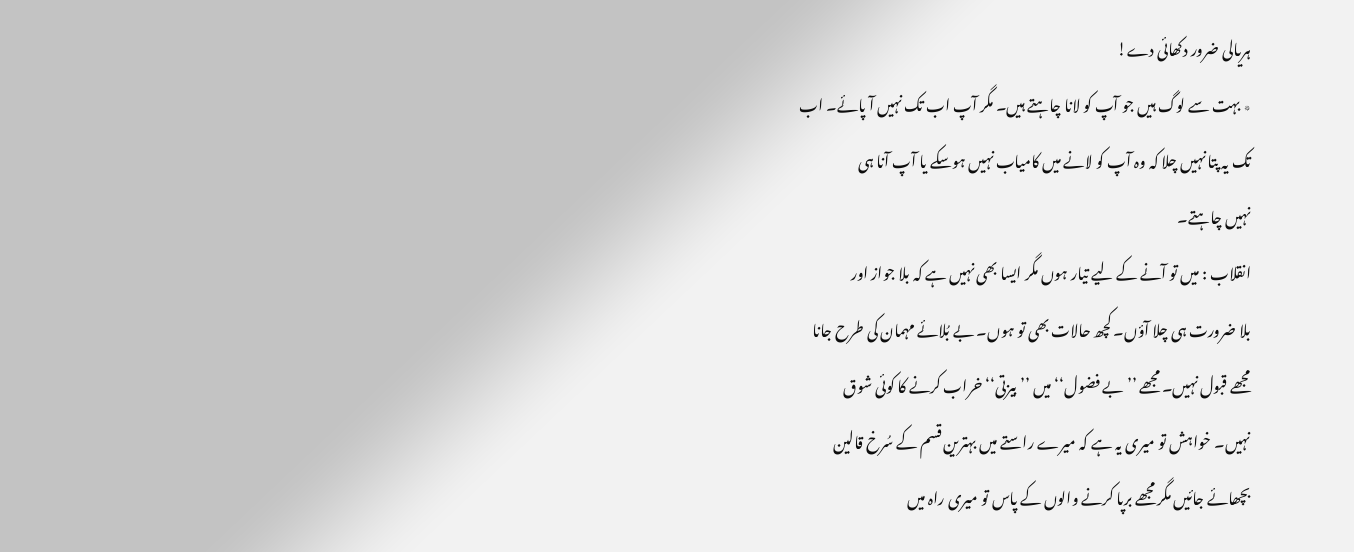ہریالی ضرور دکھائی دے!
٭ بہت سے لوگ ہیں جو آپ کو لانا چاہتے ہیں۔ مگر آپ اب تک نہیں آ پائے۔ اب
تک یہ پتا نہیں چلا کہ وہ آپ کو لانے میں کامیاب نہیں ہوسکے یا آپ آنا ہی
نہیں چاہتے۔
انقلاب : میں تو آنے کے لیے تیار ہوں مگر ایسا بھی نہیں ہے کہ بلا جواز اور
بلا ضرورت ہی چلا آؤں۔ کچھ حالات بھی تو ہوں۔ بے بُلائے مہمان کی طرح جانا
مجھے قبول نہیں۔ مجھے ’’بے فضول‘‘ میں ’’بیزتی‘‘ خراب کرنے کا کوئی شوق
نہیں۔ خواہش تو میری یہ ہے کہ میرے راستے میں بہترین قسم کے سُرخ قالین
بچھائے جائیں مگر مجھے برپا کرنے والوں کے پاس تو میری راہ میں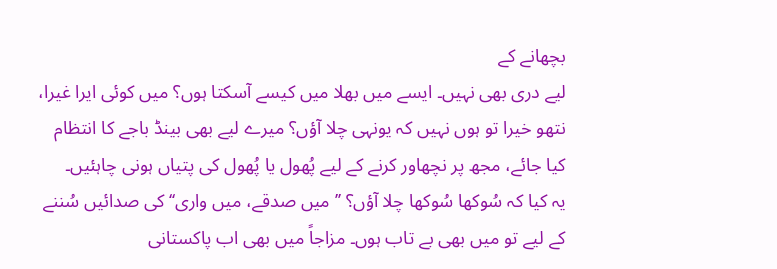بچھانے کے
لیے دری بھی نہیں۔ ایسے میں بھلا میں کیسے آسکتا ہوں؟ میں کوئی ایرا غیرا،
نتھو خیرا تو ہوں نہیں کہ یونہی چلا آؤں؟ میرے لیے بھی بینڈ باجے کا انتظام
کیا جائے، مجھ پر نچھاور کرنے کے لیے پُھول یا پُھول کی پتیاں ہونی چاہئیں۔
یہ کیا کہ سُوکھا سُوکھا چلا آؤں؟ ’’میں صدقے، میں واری‘‘ کی صدائیں سُننے
کے لیے تو میں بھی بے تاب ہوں۔ مزاجاً میں بھی اب پاکستانی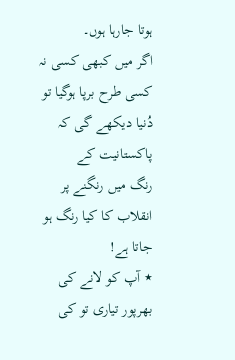ہوتا جارہا ہوں۔
اگر میں کبھی کسی نہ کسی طرح برپا ہوگیا تو دُنیا دیکھے گی کہ پاکستانیت کے
رنگ میں رنگنے پر انقلاب کا کیا رنگ ہو جاتا ہے!
٭ آپ کو لانے کی بھرپور تیاری تو کی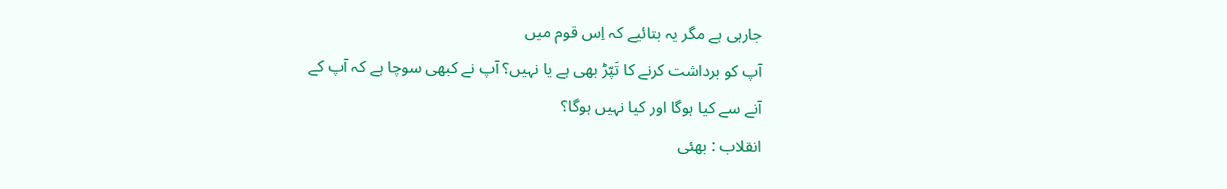جارہی ہے مگر یہ بتائیے کہ اِس قوم میں
آپ کو برداشت کرنے کا تَپّڑ بھی ہے یا نہیں؟ آپ نے کبھی سوچا ہے کہ آپ کے
آنے سے کیا ہوگا اور کیا نہیں ہوگا؟
انقلاب : بھئی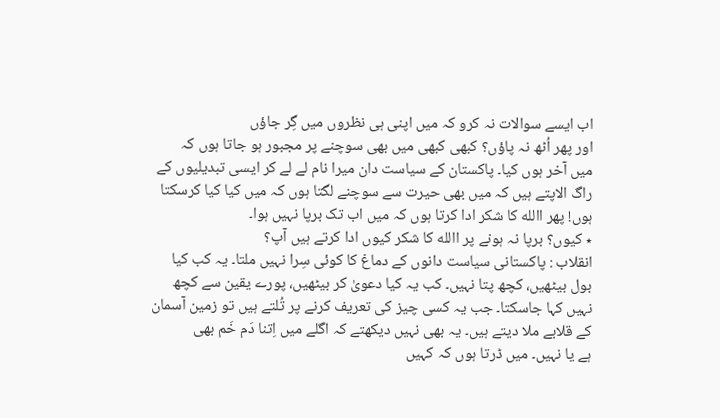اب ایسے سوالات نہ کرو کہ میں اپنی ہی نظروں میں گِر جاؤں
اور پھر اُٹھ نہ پاؤں؟ کبھی کبھی میں بھی سوچنے پر مجبور ہو جاتا ہوں کہ
میں آخر ہوں کیا۔ پاکستان کے سیاست دان میرا نام لے لے کر ایسی تبدیلیوں کے
راگ الاپتے ہیں کہ میں بھی حیرت سے سوچنے لگتا ہوں کہ میں کیا کیا کرسکتا
ہوں! پھر االله کا شکر ادا کرتا ہوں کہ میں اب تک برپا نہیں ہوا۔
٭ کیوں؟ برپا نہ ہونے پر االله کا شکر کیوں ادا کرتے ہیں آپ؟
انقلاب : پاکستانی سیاست دانوں کے دماغ کا کوئی سِرا نہیں ملتا۔ یہ کب کیا
بول بیٹھیں، کچھ پتا نہیں۔ کب یہ کیا دعویٰ کر بیٹھیں، پورے یقین سے کچھ
نہیں کہا جاسکتا۔ جب یہ کسی چیز کی تعریف کرنے پر تُلتے ہیں تو زمین آسمان
کے قلابے ملا دیتے ہیں۔ یہ بھی نہیں دیکھتے کہ اگلے میں اِتنا دَم خَم بھی
ہے یا نہیں۔ میں ڈرتا ہوں کہ کہیں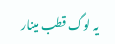یہ لوگ قطب مینار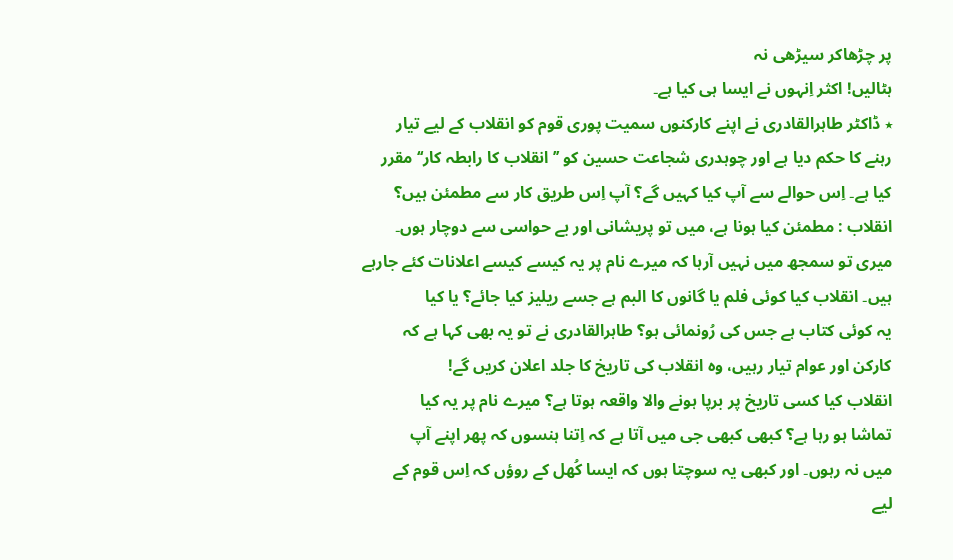پر چڑھاکر سیڑھی نہ
ہٹالیں! اکثر اِنہوں نے ایسا ہی کیا ہے۔
٭ ڈاکٹر طاہرالقادری نے اپنے کارکنوں سمیت پوری قوم کو انقلاب کے لیے تیار
رہنے کا حکم دیا ہے اور چوہدری شجاعت حسین کو ’’انقلاب کا رابطہ کار‘‘ مقرر
کیا ہے۔ اِس حوالے سے آپ کیا کہیں گے؟ آپ اِس طریق کار سے مطمئن ہیں؟
انقلاب : مطمئن کیا ہونا ہے، میں تو پریشانی اور بے حواسی سے دوچار ہوں۔
میری تو سمجھ میں نہیں آرہا کہ میرے نام پر یہ کیسے کیسے اعلانات کئے جارہے
ہیں۔ انقلاب کیا کوئی فلم یا گانوں کا البم ہے جسے ریلیز کیا جائے؟ یا کیا
یہ کوئی کتاب ہے جس کی رُونمائی ہو؟ طاہرالقادری نے تو یہ بھی کہا ہے کہ
کارکن اور عوام تیار رہیں، وہ انقلاب کی تاریخ کا جلد اعلان کریں گے!
انقلاب کیا کسی تاریخ پر برپا ہونے والا واقعہ ہوتا ہے؟ میرے نام پر یہ کیا
تماشا ہو رہا ہے؟ کبھی کبھی جی میں آتا ہے کہ اِتنا ہنسوں کہ پھر اپنے آپ
میں نہ رہوں۔ اور کبھی یہ سوچتا ہوں کہ ایسا کُھل کے روؤں کہ اِس قوم کے
لیے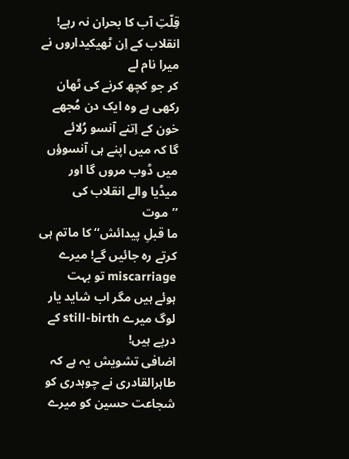قِلّتِ آب کا بحران نہ رہے! انقلاب کے اِن ٹھیکیداروں نے میرا نام لے
کر جو کچھ کرنے کی ٹھان رکھی ہے وہ ایک دن مُجھے خون کے اِتنے آنسو رُلائے
گا کہ میں اپنے ہی آنسوؤں میں ڈوب مروں گا اور میڈیا والے انقلاب کی ’’موت
ما قبلِ پیدائش‘‘ کا ماتم ہی کرتے رہ جائیں گے! میرے miscarriage تو بہت
ہوئے ہیں مگر اب شاید یار لوگ میرے still-birth کے درپے ہیں!
اضافی تشویش یہ ہے کہ طاہرالقادری نے چوہدری کو شجاعت حسین کو میرے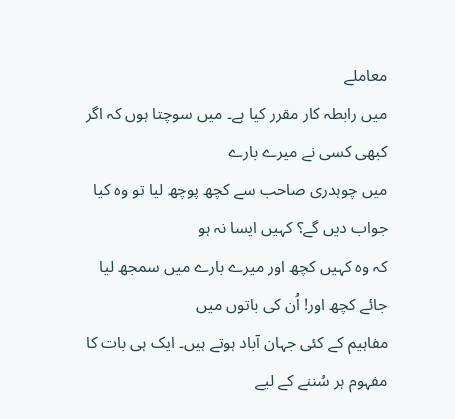معاملے
میں رابطہ کار مقرر کیا ہے۔ میں سوچتا ہوں کہ اگر کبھی کسی نے میرے بارے
میں چوہدری صاحب سے کچھ پوچھ لیا تو وہ کیا جواب دیں گے؟ کہیں ایسا نہ ہو
کہ وہ کہیں کچھ اور میرے بارے میں سمجھ لیا جائے کچھ اور! اُن کی باتوں میں
مفاہیم کے کئی جہان آباد ہوتے ہیں۔ ایک ہی بات کا مفہوم ہر سُننے کے لیے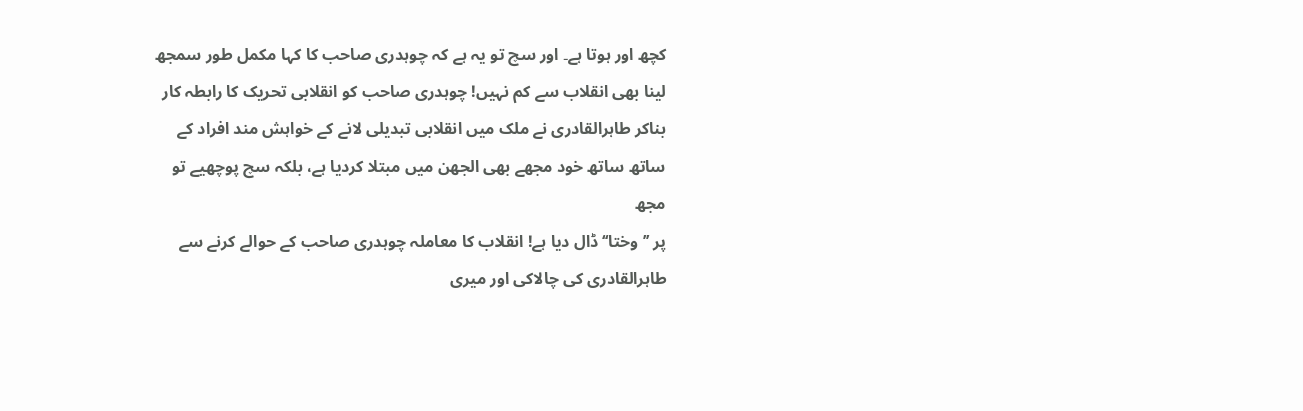کچھ اور ہوتا ہے۔ اور سچ تو یہ ہے کہ چوہدری صاحب کا کہا مکمل طور سمجھ
لینا بھی انقلاب سے کم نہیں! چوہدری صاحب کو انقلابی تحریک کا رابطہ کار
بناکر طاہرالقادری نے ملک میں انقلابی تبدیلی لانے کے خواہش مند افراد کے
ساتھ ساتھ خود مجھے بھی الجھن میں مبتلا کردیا ہے، بلکہ سچ پوچھیے تو مجھ
پر ’’وختا‘‘ ڈال دیا ہے! انقلاب کا معاملہ چوہدری صاحب کے حوالے کرنے سے
طاہرالقادری کی چالاکی اور میری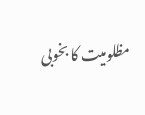مظلومیت کا بخوبی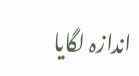اندازہ لگایا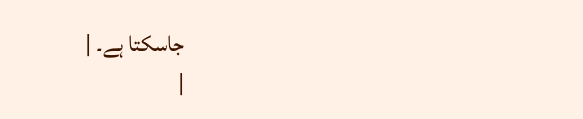جاسکتا ہے۔ |
|